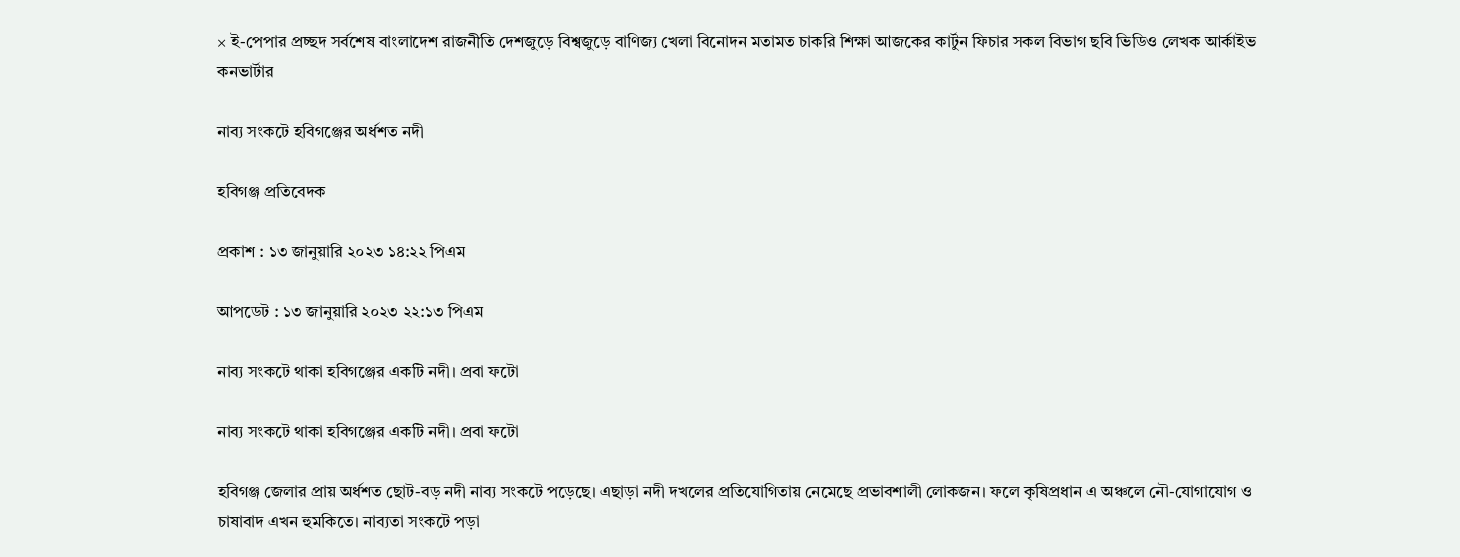× ই-পেপার প্রচ্ছদ সর্বশেষ বাংলাদেশ রাজনীতি দেশজুড়ে বিশ্বজুড়ে বাণিজ্য খেলা বিনোদন মতামত চাকরি শিক্ষা আজকের কার্টুন ফিচার সকল বিভাগ ছবি ভিডিও লেখক আর্কাইভ কনভার্টার

নাব্য সংকটে হবিগঞ্জের অর্ধশত নদী

হবিগঞ্জ প্রতিবেদক

প্রকাশ : ১৩ জানুয়ারি ২০২৩ ১৪:২২ পিএম

আপডেট : ১৩ জানুয়ারি ২০২৩ ২২:১৩ পিএম

নাব্য সংকটে থাকা হবিগঞ্জের একটি নদী। প্রবা ফটো

নাব্য সংকটে থাকা হবিগঞ্জের একটি নদী। প্রবা ফটো

হবিগঞ্জ জেলার প্রায় অর্ধশত ছোট-বড় নদী নাব্য সংকটে পড়েছে। এছাড়া নদী দখলের প্রতিযোগিতায় নেমেছে প্রভাবশালী লোকজন। ফলে কৃষিপ্রধান এ অঞ্চলে নৌ-যোগাযোগ ও চাষাবাদ এখন হুমকিতে। নাব্যতা সংকটে পড়া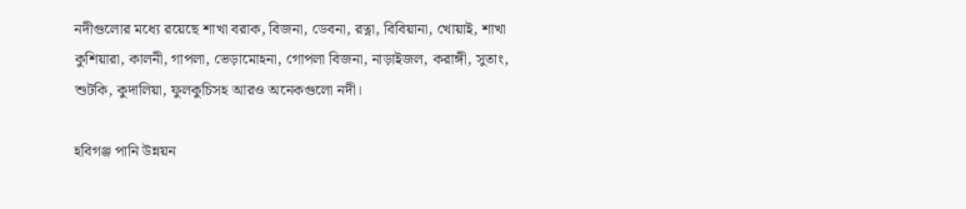নদীগুলোর মধ্যে রয়েছে শাখা বরাক, বিজনা, ডেবনা, রত্না, বিবিয়ানা, খোয়াই, শাখা কুশিয়ারা, কালনী, গাপলা, ভেড়ামোহনা, গোপলা বিজনা, নাড়াইজল, করাঙ্গী, সুতাং, শুটকি, কুদালিয়া, ফুলকুচিসহ আরও অনেকগুলো নদী।

হবিগঞ্জ পানি উন্নয়ন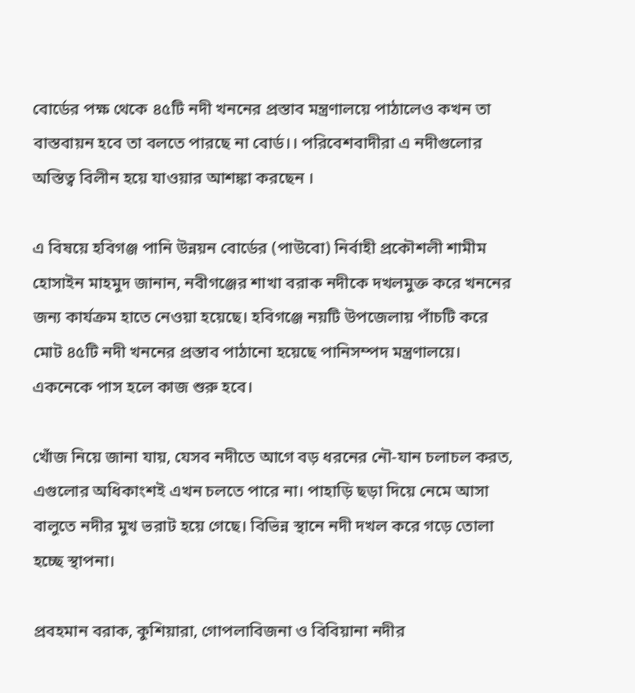বোর্ডের পক্ষ থেকে ৪৫টি নদী খননের প্রস্তাব মন্ত্রণালয়ে পাঠালেও কখন তা বাস্তবায়ন হবে তা বলতে পারছে না বোর্ড।। পরিবেশবাদীরা এ নদীগুলোর অস্তিত্ব বিলীন হয়ে যাওয়ার আশঙ্কা করছেন ।

এ বিষয়ে হবিগঞ্জ পানি উন্নয়ন বোর্ডের (পাউবো) নির্বাহী প্রকৌশলী শামীম হোসাইন মাহমুদ জানান, নবীগঞ্জের শাখা বরাক নদীকে দখলমুক্ত করে খননের জন্য কার্যক্রম হাতে নেওয়া হয়েছে। হবিগঞ্জে নয়টি উপজেলায় পাঁচটি করে মোট ৪৫টি নদী খননের প্রস্তাব পাঠানো হয়েছে পানিসম্পদ মন্ত্রণালয়ে। একনেকে পাস হলে কাজ শুরু হবে।

খোঁজ নিয়ে জানা যায়, যেসব নদীতে আগে বড় ধরনের নৌ-যান চলাচল করত, এগুলোর অধিকাংশই এখন চলতে পারে না। পাহাড়ি ছড়া দিয়ে নেমে আসা বালুতে নদীর মুখ ভরাট হয়ে গেছে। বিভিন্ন স্থানে নদী দখল করে গড়ে তোলা হচ্ছে স্থাপনা।

প্রবহমান বরাক, কুশিয়ারা, গোপলাবিজনা ও বিবিয়ানা নদীর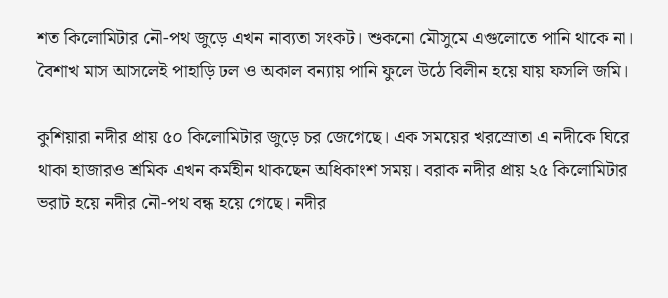শত কিলোমিটার নৌ-পথ জুড়ে এখন নাব্যতা সংকট। শুকনো মৌসুমে এগুলোতে পানি থাকে না। বৈশাখ মাস আসলেই পাহাড়ি ঢল ও অকাল বন্যায় পানি ফুলে উঠে বিলীন হয়ে যায় ফসলি জমি।

কুশিয়ারা নদীর প্রায় ৫০ কিলোমিটার জুড়ে চর জেগেছে। এক সময়ের খরস্রোতা এ নদীকে ঘিরে থাকা হাজারও শ্রমিক এখন কর্মহীন থাকছেন অধিকাংশ সময়। বরাক নদীর প্রায় ২৫ কিলোমিটার ভরাট হয়ে নদীর নৌ-পথ বন্ধ হয়ে গেছে। নদীর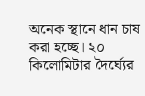অনেক স্থানে ধান চাষ করা হচ্ছে। ২০ কিলোমিটার দৈর্ঘ্যের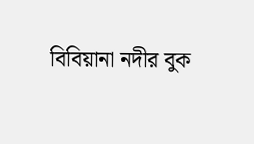বিবিয়ানা নদীর বুক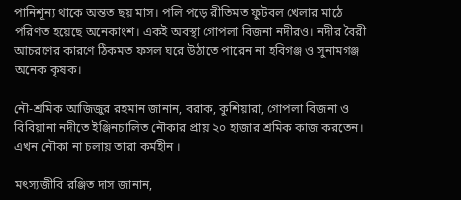পানিশূন্য থাকে অন্তত ছয় মাস। পলি পড়ে রীতিমত ফুটবল খেলার মাঠে পরিণত হয়েছে অনেকাংশ। একই অবস্থা গোপলা বিজনা নদীরও। নদীর বৈরী আচরণের কারণে ঠিকমত ফসল ঘরে উঠাতে পারেন না হবিগঞ্জ ও সুনামগঞ্জ অনেক কৃষক।

নৌ-শ্রমিক আজিজুর রহমান জানান, বরাক, কুশিয়ারা, গোপলা বিজনা ও বিবিয়ানা নদীতে ইঞ্জিনচালিত নৌকার প্রায় ২০ হাজার শ্রমিক কাজ করতেন। এখন নৌকা না চলায় তারা কর্মহীন ।

মৎস্যজীবি রঞ্জিত দাস জানান,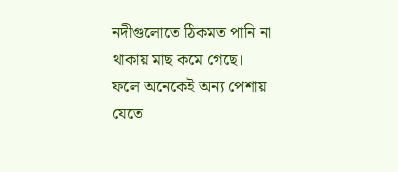নদীগুলোতে ঠিকমত পানি না থাকায় মাছ কমে গেছে। ফলে অনেকেই অন্য পেশায় যেতে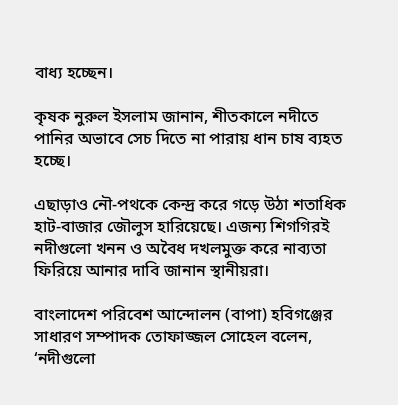বাধ্য হচ্ছেন।

কৃষক নুরুল ইসলাম জানান, শীতকালে নদীতে পানির অভাবে সেচ দিতে না পারায় ধান চাষ ব্যহত হচ্ছে।

এছাড়াও নৌ-পথকে কেন্দ্র করে গড়ে উঠা শতাধিক হাট-বাজার জৌলুস হারিয়েছে। এজন্য শিগগিরই নদীগুলো খনন ও অবৈধ দখলমুক্ত করে নাব্যতা ফিরিয়ে আনার দাবি জানান স্থানীয়রা।

বাংলাদেশ পরিবেশ আন্দোলন (বাপা) হবিগঞ্জের সাধারণ সম্পাদক তোফাজ্জল সোহেল বলেন, ‘নদীগুলো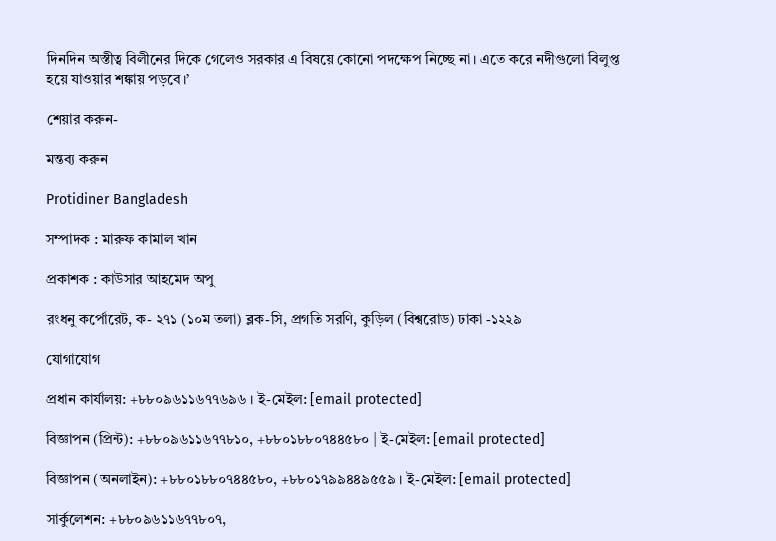দিনদিন অস্তীত্ব বিলীনের দিকে গেলেও সরকার এ বিষয়ে কোনো পদক্ষেপ নিচ্ছে না। এতে করে নদীগুলো বিলুপ্ত হয়ে যাওয়ার শঙ্কায় পড়বে।’

শেয়ার করুন-

মন্তব্য করুন

Protidiner Bangladesh

সম্পাদক : মারুফ কামাল খান

প্রকাশক : কাউসার আহমেদ অপু

রংধনু কর্পোরেট, ক- ২৭১ (১০ম তলা) ব্লক-সি, প্রগতি সরণি, কুড়িল (বিশ্বরোড) ঢাকা -১২২৯

যোগাযোগ

প্রধান কার্যালয়: +৮৮০৯৬১১৬৭৭৬৯৬ । ই-মেইল: [email protected]

বিজ্ঞাপন (প্রিন্ট): +৮৮০৯৬১১৬৭৭৮১০, +৮৮০১৮৮০৭৪৪৫৮০ | ই-মেইল: [email protected]

বিজ্ঞাপন (অনলাইন): +৮৮০১৮৮০৭৪৪৫৮০, +৮৮০১৭৯৯৪৪৯৫৫৯ । ই-মেইল: [email protected]

সার্কুলেশন: +৮৮০৯৬১১৬৭৭৮০৭,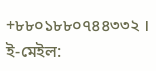+৮৮০১৮৮০৭৪৪৩৩২ । ই-মেইল: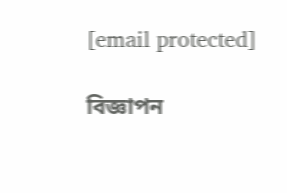[email protected]

বিজ্ঞাপন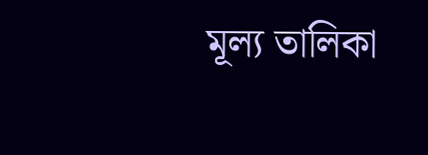মূল্য তালিকা